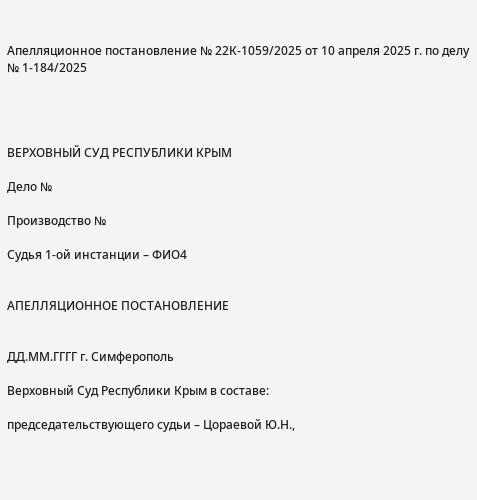Апелляционное постановление № 22К-1059/2025 от 10 апреля 2025 г. по делу № 1-184/2025




ВЕРХОВНЫЙ СУД РЕСПУБЛИКИ КРЫМ

Дело №

Производство №

Судья 1-ой инстанции – ФИО4


АПЕЛЛЯЦИОННОЕ ПОСТАНОВЛЕНИЕ


ДД.ММ.ГГГГ г. Симферополь

Верховный Суд Республики Крым в составе:

председательствующего судьи – Цораевой Ю.Н.,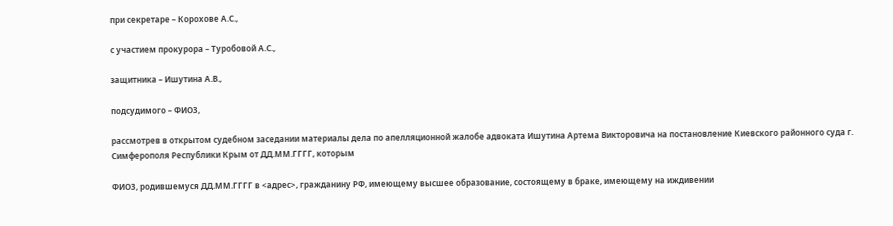при секретаре – Корохове А.С.,

с участием прокурора – Туробовой А.С.,

защитника – Ишутина А.В.,

подсудимого – ФИО3,

рассмотрев в открытом судебном заседании материалы дела по апелляционной жалобе адвоката Ишутина Артема Викторовича на постановление Киевского районного суда г. Симферополя Республики Крым от ДД.ММ.ГГГГ, которым

ФИО3, родившемуся ДД.ММ.ГГГГ в <адрес>, гражданину РФ, имеющему высшее образование, состоящему в браке, имеющему на иждивении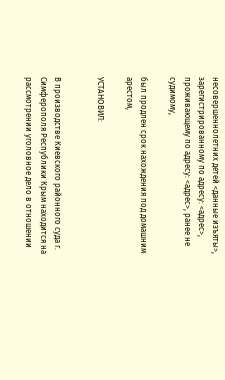несовершеннолетних детей <данные изъяты>, зарегистрированному по адресу: <адрес>, проживающему по адресу: <адрес>, ранее не судимому,

был продлен срок нахождения под домашним арестом,

УСТАНОВИЛ:


В производстве Киевского районного суда г. Симферополя Республики Крым находится на рассмотрении уголовное дело в отношении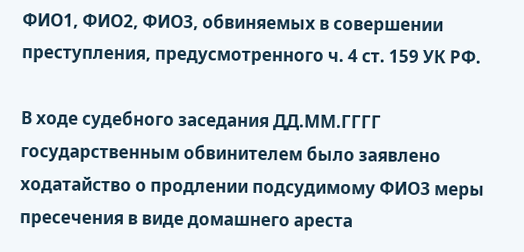ФИО1, ФИО2, ФИО3, обвиняемых в совершении преступления, предусмотренного ч. 4 ст. 159 УК РФ.

В ходе судебного заседания ДД.ММ.ГГГГ государственным обвинителем было заявлено ходатайство о продлении подсудимому ФИО3 меры пресечения в виде домашнего ареста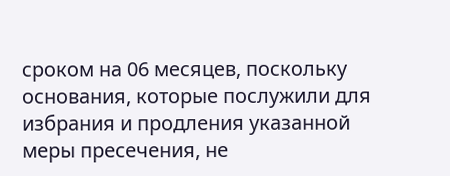сроком на 06 месяцев, поскольку основания, которые послужили для избрания и продления указанной меры пресечения, не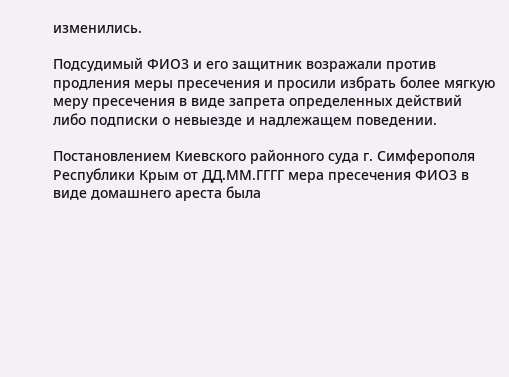изменились.

Подсудимый ФИО3 и его защитник возражали против продления меры пресечения и просили избрать более мягкую меру пресечения в виде запрета определенных действий либо подписки о невыезде и надлежащем поведении.

Постановлением Киевского районного суда г. Симферополя Республики Крым от ДД.ММ.ГГГГ мера пресечения ФИО3 в виде домашнего ареста была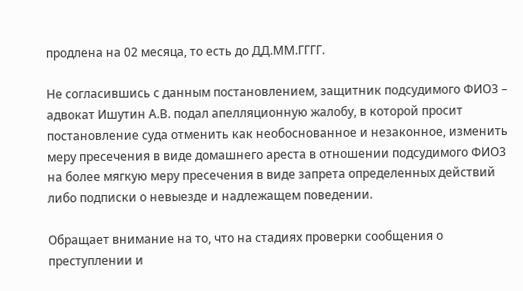продлена на 02 месяца, то есть до ДД.ММ.ГГГГ.

Не согласившись с данным постановлением, защитник подсудимого ФИО3 – адвокат Ишутин А.В. подал апелляционную жалобу, в которой просит постановление суда отменить как необоснованное и незаконное, изменить меру пресечения в виде домашнего ареста в отношении подсудимого ФИО3 на более мягкую меру пресечения в виде запрета определенных действий либо подписки о невыезде и надлежащем поведении.

Обращает внимание на то, что на стадиях проверки сообщения о преступлении и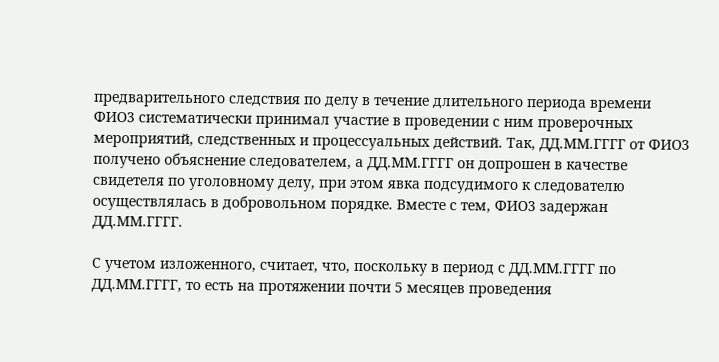предварительного следствия по делу в течение длительного периода времени ФИО3 систематически принимал участие в проведении с ним проверочных мероприятий, следственных и процессуальных действий. Так, ДД.ММ.ГГГГ от ФИО3 получено объяснение следователем, а ДД.ММ.ГГГГ он допрошен в качестве свидетеля по уголовному делу, при этом явка подсудимого к следователю осуществлялась в добровольном порядке. Вместе с тем, ФИО3 задержан ДД.ММ.ГГГГ.

С учетом изложенного, считает, что, поскольку в период с ДД.ММ.ГГГГ по ДД.ММ.ГГГГ, то есть на протяжении почти 5 месяцев проведения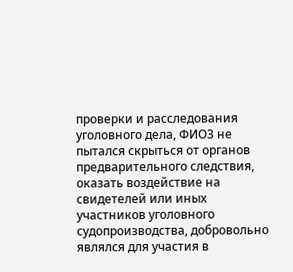проверки и расследования уголовного дела, ФИО3 не пытался скрыться от органов предварительного следствия, оказать воздействие на свидетелей или иных участников уголовного судопроизводства, добровольно являлся для участия в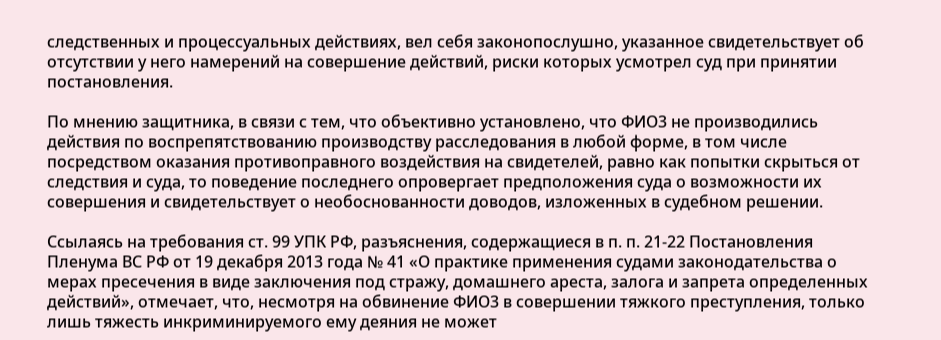следственных и процессуальных действиях, вел себя законопослушно, указанное свидетельствует об отсутствии у него намерений на совершение действий, риски которых усмотрел суд при принятии постановления.

По мнению защитника, в связи с тем, что объективно установлено, что ФИО3 не производились действия по воспрепятствованию производству расследования в любой форме, в том числе посредством оказания противоправного воздействия на свидетелей, равно как попытки скрыться от следствия и суда, то поведение последнего опровергает предположения суда о возможности их совершения и свидетельствует о необоснованности доводов, изложенных в судебном решении.

Ссылаясь на требования ст. 99 УПК РФ, разъяснения, содержащиеся в п. п. 21-22 Постановления Пленума ВС РФ от 19 декабря 2013 года № 41 «О практике применения судами законодательства о мерах пресечения в виде заключения под стражу, домашнего ареста, залога и запрета определенных действий», отмечает, что, несмотря на обвинение ФИО3 в совершении тяжкого преступления, только лишь тяжесть инкриминируемого ему деяния не может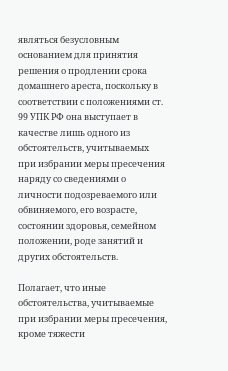являться безусловным основанием для принятия решения о продлении срока домашнего ареста, поскольку в соответствии с положениями ст. 99 УПК РФ она выступает в качестве лишь одного из обстоятельств, учитываемых при избрании меры пресечения наряду со сведениями о личности подозреваемого или обвиняемого, его возрасте, состоянии здоровья, семейном положении, роде занятий и других обстоятельств.

Полагает, что иные обстоятельства, учитываемые при избрании меры пресечения, кроме тяжести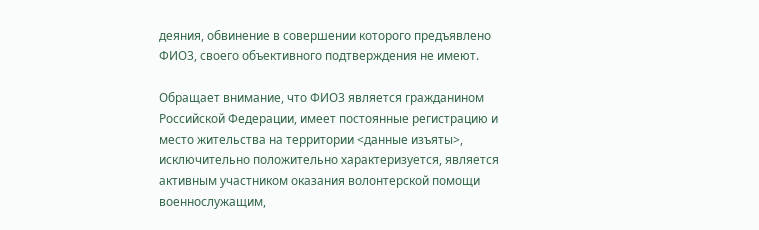деяния, обвинение в совершении которого предъявлено ФИО3, своего объективного подтверждения не имеют.

Обращает внимание, что ФИО3 является гражданином Российской Федерации, имеет постоянные регистрацию и место жительства на территории <данные изъяты>, исключительно положительно характеризуется, является активным участником оказания волонтерской помощи военнослужащим,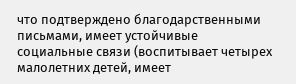что подтверждено благодарственными письмами, имеет устойчивые социальные связи (воспитывает четырех малолетних детей, имеет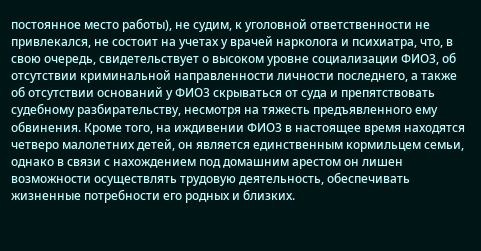постоянное место работы), не судим, к уголовной ответственности не привлекался, не состоит на учетах у врачей нарколога и психиатра, что, в свою очередь, свидетельствует о высоком уровне социализации ФИО3, об отсутствии криминальной направленности личности последнего, а также об отсутствии оснований у ФИО3 скрываться от суда и препятствовать судебному разбирательству, несмотря на тяжесть предъявленного ему обвинения. Кроме того, на иждивении ФИО3 в настоящее время находятся четверо малолетних детей, он является единственным кормильцем семьи, однако в связи с нахождением под домашним арестом он лишен возможности осуществлять трудовую деятельность, обеспечивать жизненные потребности его родных и близких.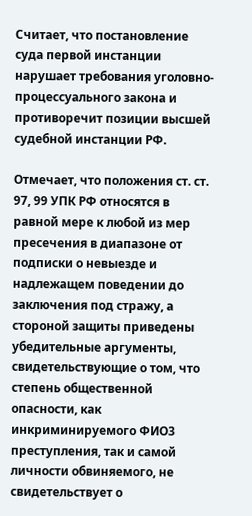Считает, что постановление суда первой инстанции нарушает требования уголовно-процессуального закона и противоречит позиции высшей судебной инстанции РФ.

Отмечает, что положения ст. ст. 97, 99 УПК РФ относятся в равной мере к любой из мер пресечения в диапазоне от подписки о невыезде и надлежащем поведении до заключения под стражу, а стороной защиты приведены убедительные аргументы, свидетельствующие о том, что степень общественной опасности, как инкриминируемого ФИО3 преступления, так и самой личности обвиняемого, не свидетельствует о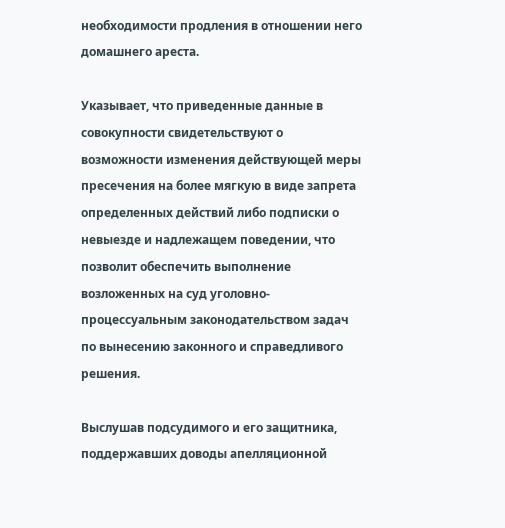необходимости продления в отношении него домашнего ареста.

Указывает, что приведенные данные в совокупности свидетельствуют о возможности изменения действующей меры пресечения на более мягкую в виде запрета определенных действий либо подписки о невыезде и надлежащем поведении, что позволит обеспечить выполнение возложенных на суд уголовно-процессуальным законодательством задач по вынесению законного и справедливого решения.

Выслушав подсудимого и его защитника, поддержавших доводы апелляционной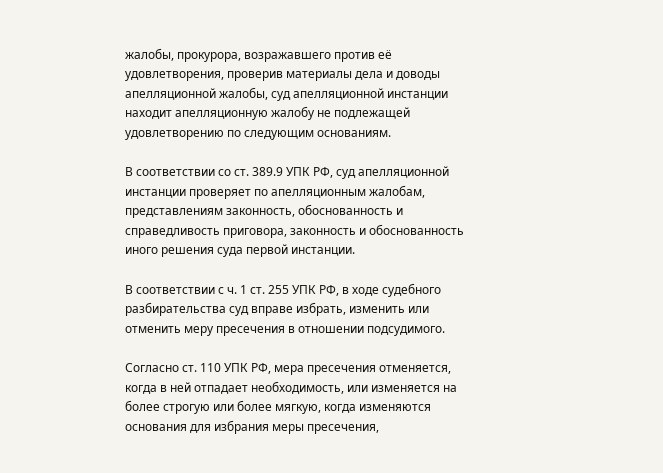жалобы, прокурора, возражавшего против её удовлетворения, проверив материалы дела и доводы апелляционной жалобы, суд апелляционной инстанции находит апелляционную жалобу не подлежащей удовлетворению по следующим основаниям.

В соответствии со ст. 389.9 УПК РФ, суд апелляционной инстанции проверяет по апелляционным жалобам, представлениям законность, обоснованность и справедливость приговора, законность и обоснованность иного решения суда первой инстанции.

В соответствии с ч. 1 ст. 255 УПК РФ, в ходе судебного разбирательства суд вправе избрать, изменить или отменить меру пресечения в отношении подсудимого.

Согласно ст. 110 УПК РФ, мера пресечения отменяется, когда в ней отпадает необходимость, или изменяется на более строгую или более мягкую, когда изменяются основания для избрания меры пресечения,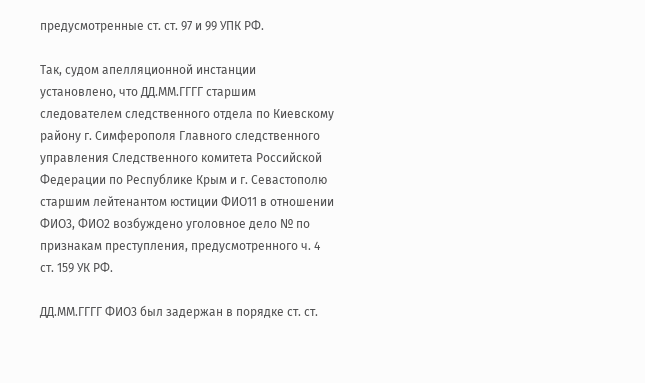предусмотренные ст. ст. 97 и 99 УПК РФ.

Так, судом апелляционной инстанции установлено, что ДД.ММ.ГГГГ старшим следователем следственного отдела по Киевскому району г. Симферополя Главного следственного управления Следственного комитета Российской Федерации по Республике Крым и г. Севастополю старшим лейтенантом юстиции ФИО11 в отношении ФИО3, ФИО2 возбуждено уголовное дело № по признакам преступления, предусмотренного ч. 4 ст. 159 УК РФ.

ДД.ММ.ГГГГ ФИО3 был задержан в порядке ст. ст.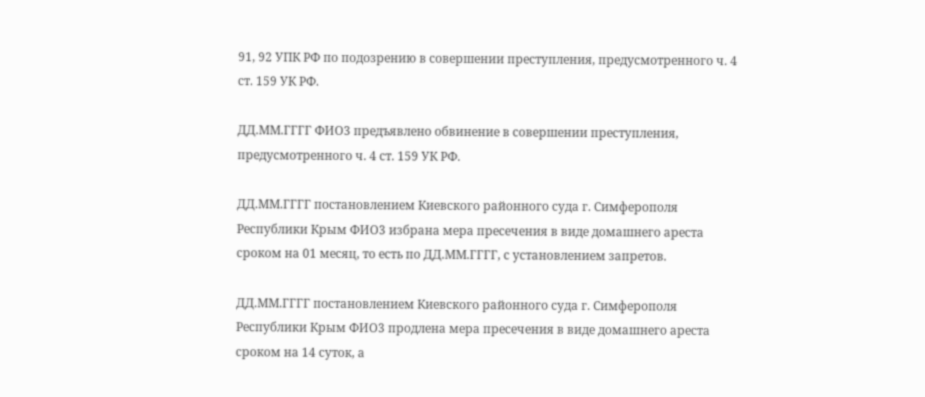91, 92 УПК РФ по подозрению в совершении преступления, предусмотренного ч. 4 ст. 159 УК РФ.

ДД.ММ.ГГГГ ФИО3 предъявлено обвинение в совершении преступления, предусмотренного ч. 4 ст. 159 УК РФ.

ДД.ММ.ГГГГ постановлением Киевского районного суда г. Симферополя Республики Крым ФИО3 избрана мера пресечения в виде домашнего ареста сроком на 01 месяц, то есть по ДД.ММ.ГГГГ, с установлением запретов.

ДД.ММ.ГГГГ постановлением Киевского районного суда г. Симферополя Республики Крым ФИО3 продлена мера пресечения в виде домашнего ареста сроком на 14 суток, а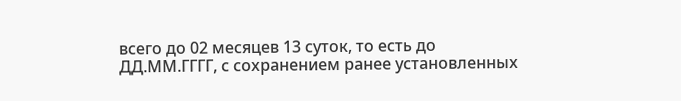всего до 02 месяцев 13 суток, то есть до ДД.ММ.ГГГГ, с сохранением ранее установленных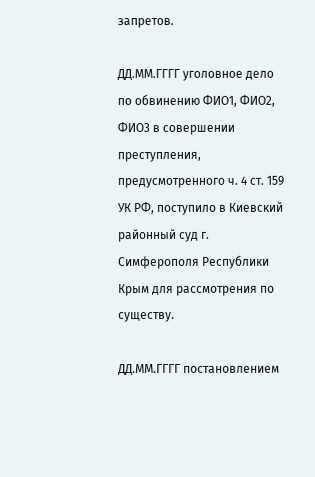запретов.

ДД.ММ.ГГГГ уголовное дело по обвинению ФИО1, ФИО2, ФИО3 в совершении преступления, предусмотренного ч. 4 ст. 159 УК РФ, поступило в Киевский районный суд г. Симферополя Республики Крым для рассмотрения по существу.

ДД.ММ.ГГГГ постановлением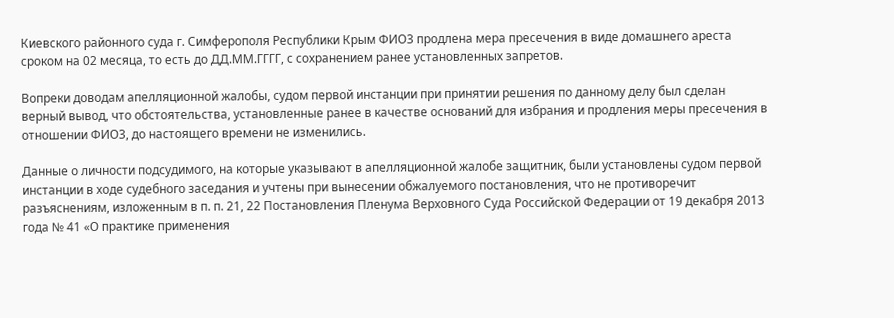Киевского районного суда г. Симферополя Республики Крым ФИО3 продлена мера пресечения в виде домашнего ареста сроком на 02 месяца, то есть до ДД.ММ.ГГГГ, с сохранением ранее установленных запретов.

Вопреки доводам апелляционной жалобы, судом первой инстанции при принятии решения по данному делу был сделан верный вывод, что обстоятельства, установленные ранее в качестве оснований для избрания и продления меры пресечения в отношении ФИО3, до настоящего времени не изменились.

Данные о личности подсудимого, на которые указывают в апелляционной жалобе защитник, были установлены судом первой инстанции в ходе судебного заседания и учтены при вынесении обжалуемого постановления, что не противоречит разъяснениям, изложенным в п. п. 21, 22 Постановления Пленума Верховного Суда Российской Федерации от 19 декабря 2013 года № 41 «О практике применения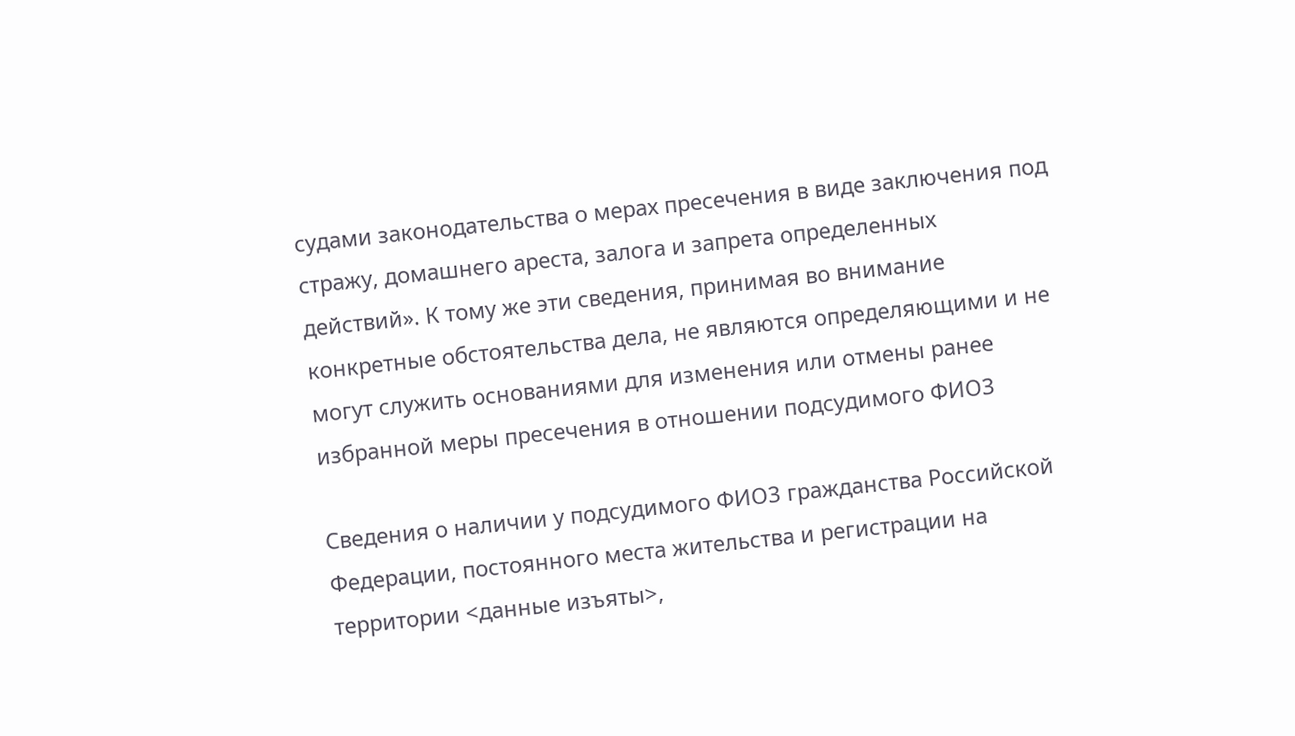судами законодательства о мерах пресечения в виде заключения под стражу, домашнего ареста, залога и запрета определенных действий». К тому же эти сведения, принимая во внимание конкретные обстоятельства дела, не являются определяющими и не могут служить основаниями для изменения или отмены ранее избранной меры пресечения в отношении подсудимого ФИО3

Сведения о наличии у подсудимого ФИО3 гражданства Российской Федерации, постоянного места жительства и регистрации на территории <данные изъяты>,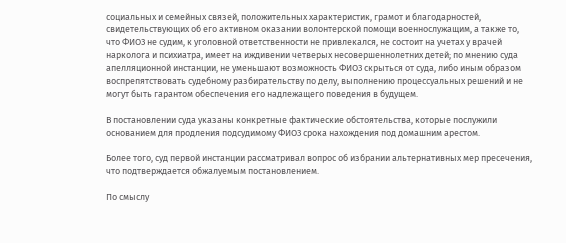социальных и семейных связей, положительных характеристик, грамот и благодарностей, свидетельствующих об его активном оказании волонтерской помощи военнослужащим, а также то, что ФИО3 не судим, к уголовной ответственности не привлекался, не состоит на учетах у врачей нарколога и психиатра, имеет на иждивении четверых несовершеннолетних детей; по мнению суда апелляционной инстанции, не уменьшают возможность ФИО3 скрыться от суда, либо иным образом воспрепятствовать судебному разбирательству по делу, выполнению процессуальных решений и не могут быть гарантом обеспечения его надлежащего поведения в будущем.

В постановлении суда указаны конкретные фактические обстоятельства, которые послужили основанием для продления подсудимому ФИО3 срока нахождения под домашним арестом.

Более того, суд первой инстанции рассматривал вопрос об избрании альтернативных мер пресечения, что подтверждается обжалуемым постановлением.

По смыслу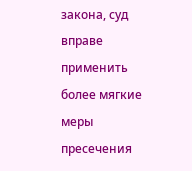закона, суд вправе применить более мягкие меры пресечения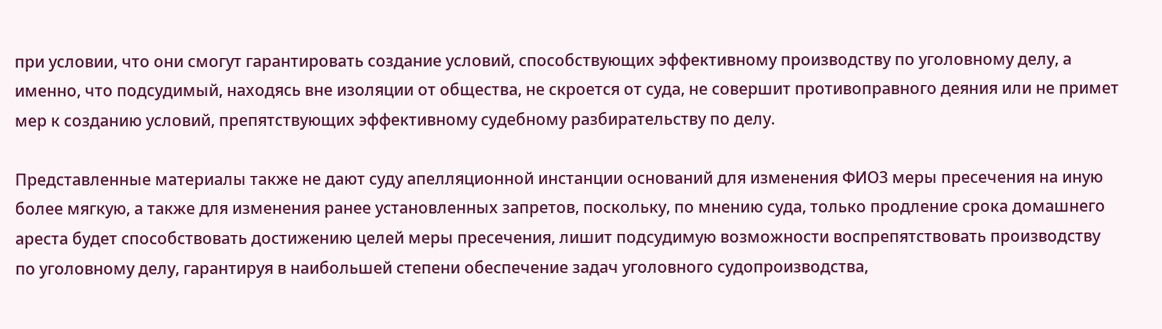при условии, что они смогут гарантировать создание условий, способствующих эффективному производству по уголовному делу, а именно, что подсудимый, находясь вне изоляции от общества, не скроется от суда, не совершит противоправного деяния или не примет мер к созданию условий, препятствующих эффективному судебному разбирательству по делу.

Представленные материалы также не дают суду апелляционной инстанции оснований для изменения ФИО3 меры пресечения на иную более мягкую, а также для изменения ранее установленных запретов, поскольку, по мнению суда, только продление срока домашнего ареста будет способствовать достижению целей меры пресечения, лишит подсудимую возможности воспрепятствовать производству по уголовному делу, гарантируя в наибольшей степени обеспечение задач уголовного судопроизводства,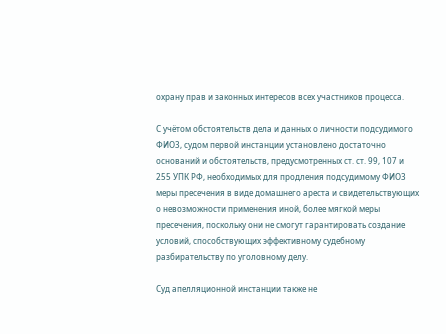охрану прав и законных интересов всех участников процесса.

С учётом обстоятельств дела и данных о личности подсудимого ФИО3, судом первой инстанции установлено достаточно оснований и обстоятельств, предусмотренных ст. ст. 99, 107 и 255 УПК РФ, необходимых для продления подсудимому ФИО3 меры пресечения в виде домашнего ареста и свидетельствующих о невозможности применения иной, более мягкой меры пресечения, поскольку они не смогут гарантировать создание условий, способствующих эффективному судебному разбирательству по уголовному делу.

Суд апелляционной инстанции также не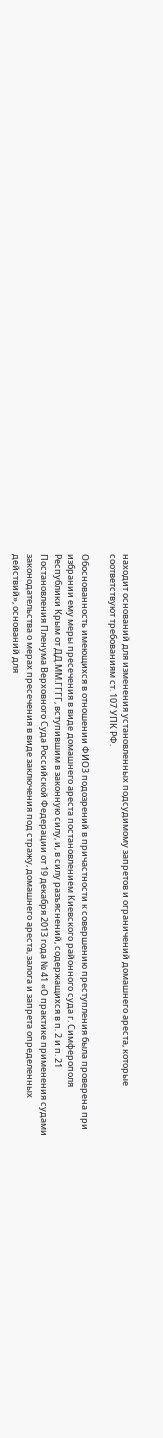находит оснований для изменения установленных подсудимому запретов и ограничений домашнего ареста, которые соответствуют требованиям ст. 107 УПК РФ.

Обоснованность имеющихся в отношении ФИО3 подозрений в причастности к совершению преступления была проверена при избрании ему меры пресечения в виде домашнего ареста постановлением Киевского районного суда г. Симферополя Республики Крым от ДД.ММ.ГГГГ, вступившим в законную силу, и, в силу разъяснений, содержащихся в п. 2 и п. 21 Постановления Пленума Верховного Суда Российской Федерации от 19 декабря 2013 года № 41 «О практике применения судами законодательства о мерах пресечения в виде заключения под стражу, домашнего ареста, залога и запрета определенных действий», оснований для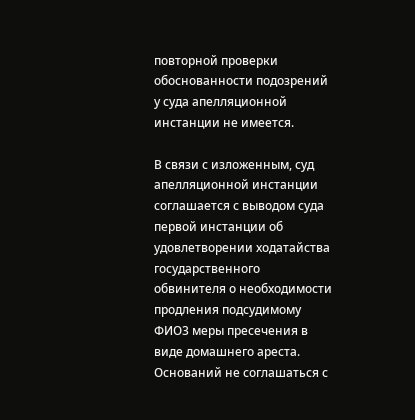повторной проверки обоснованности подозрений у суда апелляционной инстанции не имеется.

В связи с изложенным, суд апелляционной инстанции соглашается с выводом суда первой инстанции об удовлетворении ходатайства государственного обвинителя о необходимости продления подсудимому ФИО3 меры пресечения в виде домашнего ареста. Оснований не соглашаться с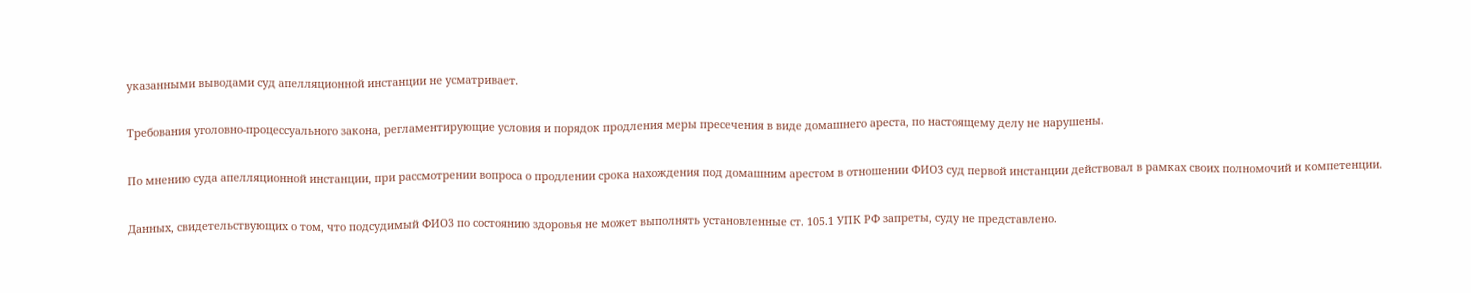указанными выводами суд апелляционной инстанции не усматривает.

Требования уголовно-процессуального закона, регламентирующие условия и порядок продления меры пресечения в виде домашнего ареста, по настоящему делу не нарушены.

По мнению суда апелляционной инстанции, при рассмотрении вопроса о продлении срока нахождения под домашним арестом в отношении ФИО3 суд первой инстанции действовал в рамках своих полномочий и компетенции.

Данных, свидетельствующих о том, что подсудимый ФИО3 по состоянию здоровья не может выполнять установленные ст. 105.1 УПК РФ запреты, суду не представлено.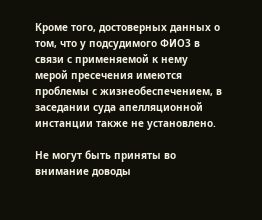Кроме того, достоверных данных о том, что у подсудимого ФИО3 в связи с применяемой к нему мерой пресечения имеются проблемы с жизнеобеспечением, в заседании суда апелляционной инстанции также не установлено.

Не могут быть приняты во внимание доводы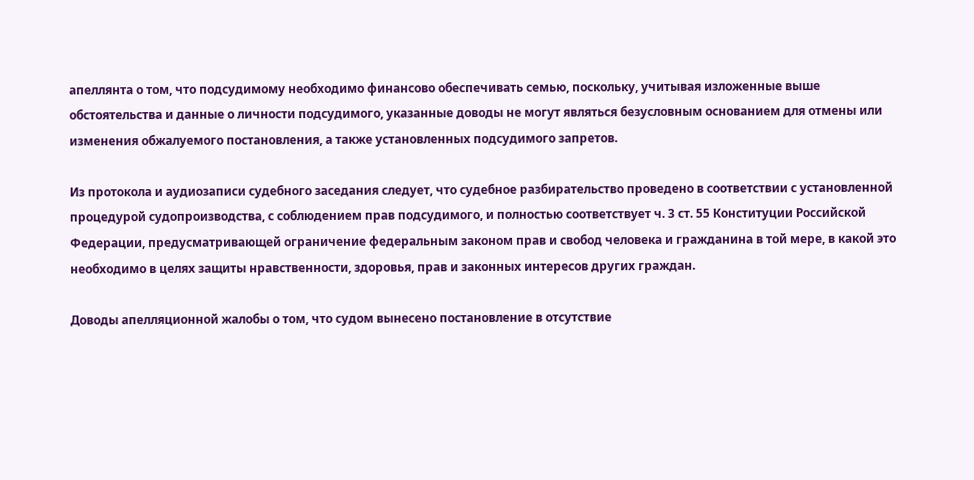апеллянта о том, что подсудимому необходимо финансово обеспечивать семью, поскольку, учитывая изложенные выше обстоятельства и данные о личности подсудимого, указанные доводы не могут являться безусловным основанием для отмены или изменения обжалуемого постановления, а также установленных подсудимого запретов.

Из протокола и аудиозаписи судебного заседания следует, что судебное разбирательство проведено в соответствии с установленной процедурой судопроизводства, с соблюдением прав подсудимого, и полностью соответствует ч. 3 ст. 55 Конституции Российской Федерации, предусматривающей ограничение федеральным законом прав и свобод человека и гражданина в той мере, в какой это необходимо в целях защиты нравственности, здоровья, прав и законных интересов других граждан.

Доводы апелляционной жалобы о том, что судом вынесено постановление в отсутствие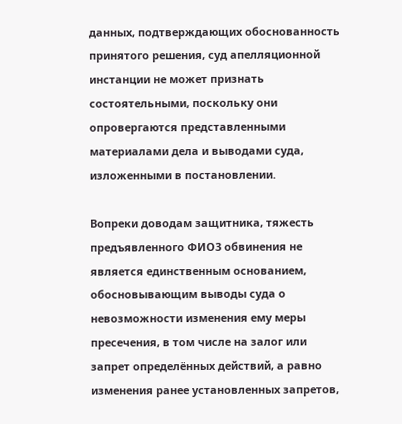данных, подтверждающих обоснованность принятого решения, суд апелляционной инстанции не может признать состоятельными, поскольку они опровергаются представленными материалами дела и выводами суда, изложенными в постановлении.

Вопреки доводам защитника, тяжесть предъявленного ФИО3 обвинения не является единственным основанием, обосновывающим выводы суда о невозможности изменения ему меры пресечения, в том числе на залог или запрет определённых действий, а равно изменения ранее установленных запретов,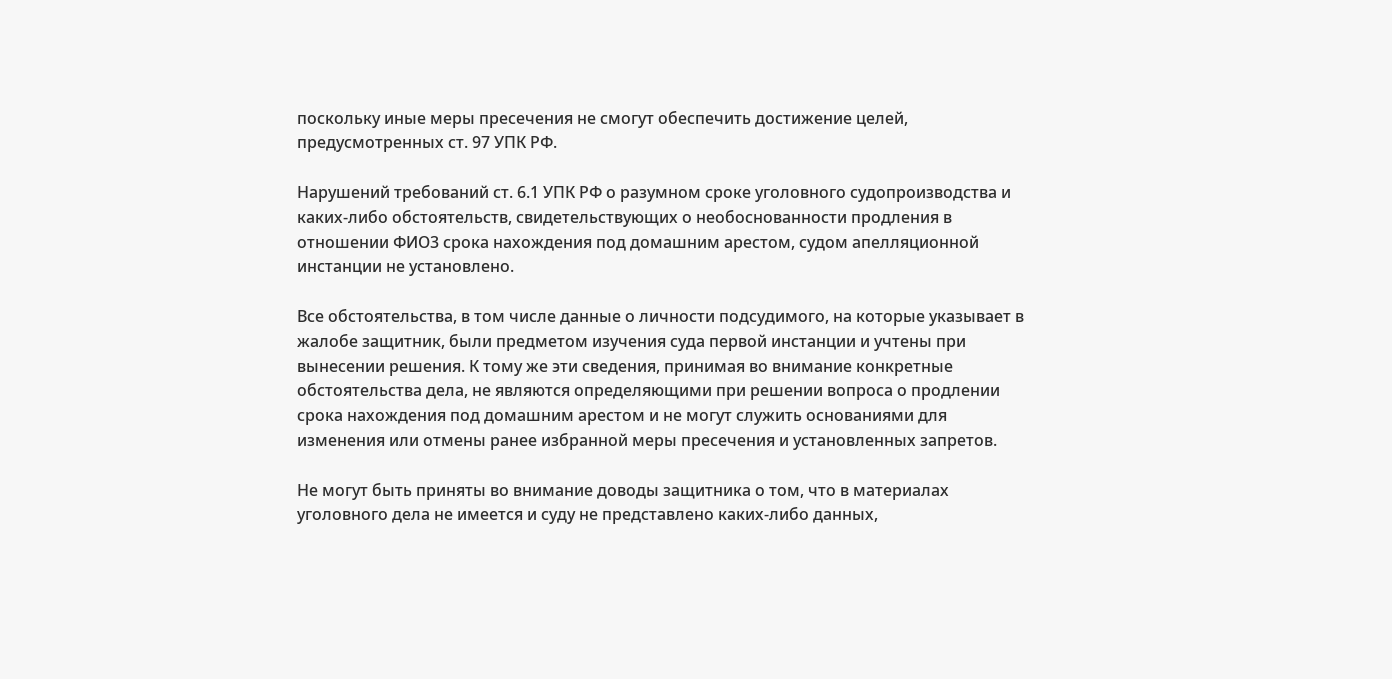поскольку иные меры пресечения не смогут обеспечить достижение целей, предусмотренных ст. 97 УПК РФ.

Нарушений требований ст. 6.1 УПК РФ о разумном сроке уголовного судопроизводства и каких-либо обстоятельств, свидетельствующих о необоснованности продления в отношении ФИО3 срока нахождения под домашним арестом, судом апелляционной инстанции не установлено.

Все обстоятельства, в том числе данные о личности подсудимого, на которые указывает в жалобе защитник, были предметом изучения суда первой инстанции и учтены при вынесении решения. К тому же эти сведения, принимая во внимание конкретные обстоятельства дела, не являются определяющими при решении вопроса о продлении срока нахождения под домашним арестом и не могут служить основаниями для изменения или отмены ранее избранной меры пресечения и установленных запретов.

Не могут быть приняты во внимание доводы защитника о том, что в материалах уголовного дела не имеется и суду не представлено каких-либо данных,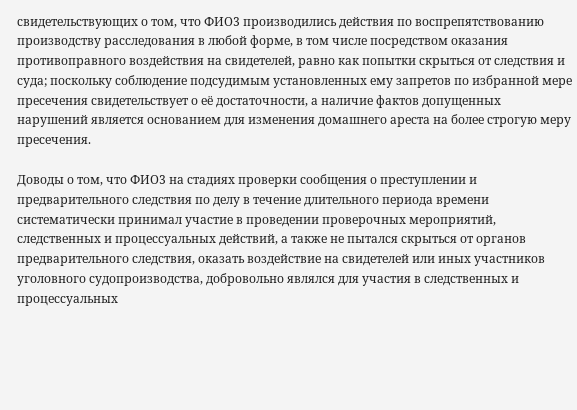свидетельствующих о том, что ФИО3 производились действия по воспрепятствованию производству расследования в любой форме, в том числе посредством оказания противоправного воздействия на свидетелей, равно как попытки скрыться от следствия и суда; поскольку соблюдение подсудимым установленных ему запретов по избранной мере пресечения свидетельствует о её достаточности, а наличие фактов допущенных нарушений является основанием для изменения домашнего ареста на более строгую меру пресечения.

Доводы о том, что ФИО3 на стадиях проверки сообщения о преступлении и предварительного следствия по делу в течение длительного периода времени систематически принимал участие в проведении проверочных мероприятий, следственных и процессуальных действий, а также не пытался скрыться от органов предварительного следствия, оказать воздействие на свидетелей или иных участников уголовного судопроизводства, добровольно являлся для участия в следственных и процессуальных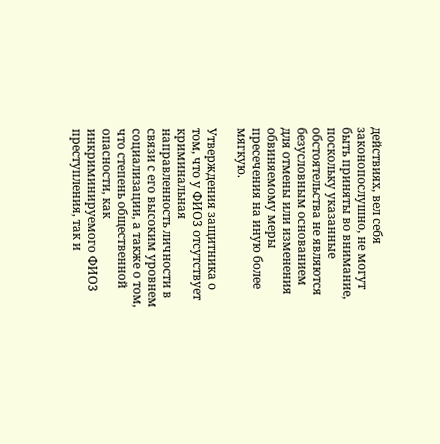действиях, вел себя законопослушно, не могут быть приняты во внимание, поскольку указанные обстоятельства не являются безусловным основанием для отмены или изменения обвиняемому меры пресечения на иную более мягкую.

Утверждения защитника о том, что у ФИО3 отсутствует криминальная направленность личности в связи с его высоким уровнем социализации, а также о том, что степень общественной опасности, как инкриминируемого ФИО3 преступления, так и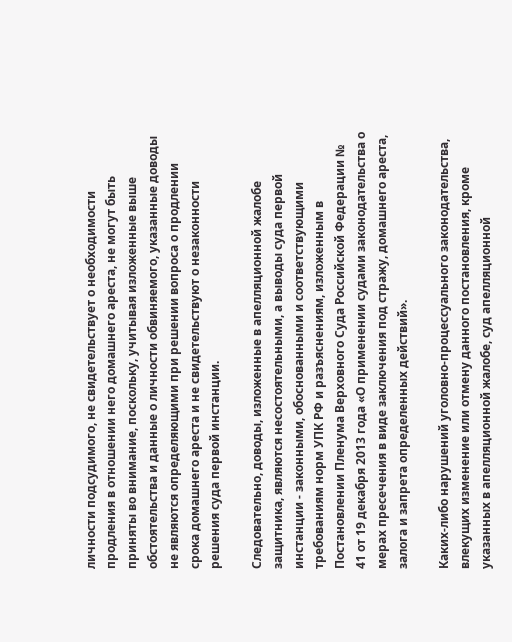личности подсудимого, не свидетельствует о необходимости продления в отношении него домашнего ареста, не могут быть приняты во внимание, поскольку, учитывая изложенные выше обстоятельства и данные о личности обвиняемого, указанные доводы не являются определяющими при решении вопроса о продлении срока домашнего ареста и не свидетельствуют о незаконности решения суда первой инстанции.

Следовательно, доводы, изложенные в апелляционной жалобе защитника, являются несостоятельными, а выводы суда первой инстанции - законными, обоснованными и соответствующими требованиям норм УПК РФ и разъяснениям, изложенным в Постановлении Пленума Верховного Суда Российской Федерации № 41 от 19 декабря 2013 года «О применении судами законодательства о мерах пресечения в виде заключения под стражу, домашнего ареста, залога и запрета определенных действий».

Каких-либо нарушений уголовно-процессуального законодательства, влекущих изменение или отмену данного постановления, кроме указанных в апелляционной жалобе, суд апелляционной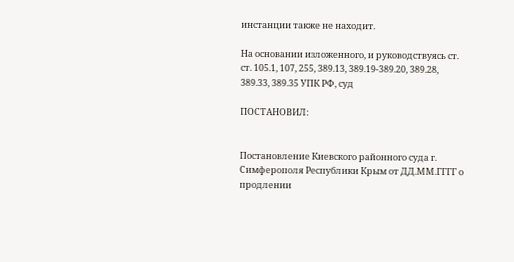инстанции также не находит.

На основании изложенного, и руководствуясь ст. ст. 105.1, 107, 255, 389.13, 389.19-389.20, 389.28, 389.33, 389.35 УПК РФ, суд

ПОСТАНОВИЛ:


Постановление Киевского районного суда г. Симферополя Республики Крым от ДД.ММ.ГГГГ о продлении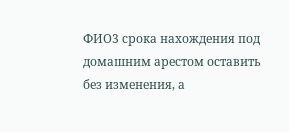ФИО3 срока нахождения под домашним арестом оставить без изменения, а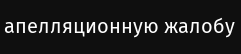апелляционную жалобу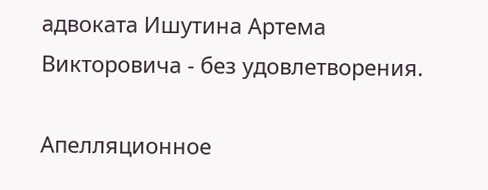адвоката Ишутина Артема Викторовича - без удовлетворения.

Апелляционное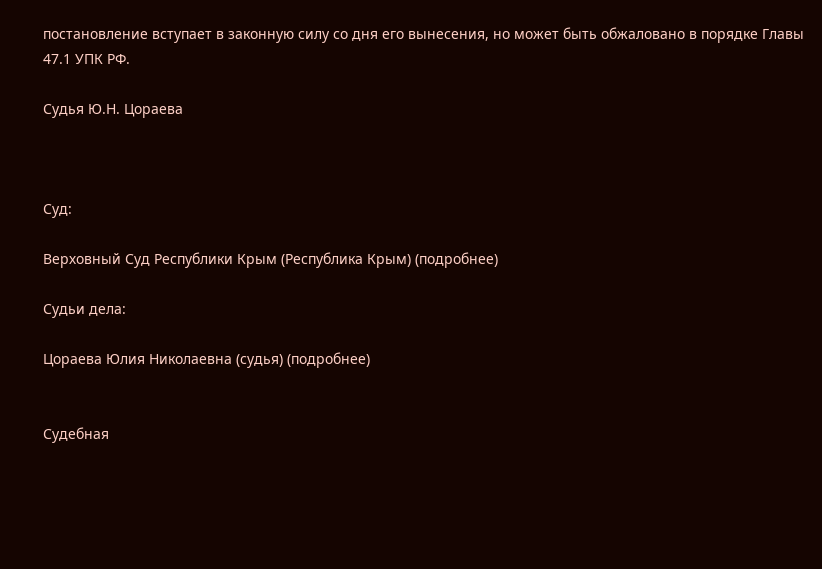постановление вступает в законную силу со дня его вынесения, но может быть обжаловано в порядке Главы 47.1 УПК РФ.

Судья Ю.Н. Цораева



Суд:

Верховный Суд Республики Крым (Республика Крым) (подробнее)

Судьи дела:

Цораева Юлия Николаевна (судья) (подробнее)


Судебная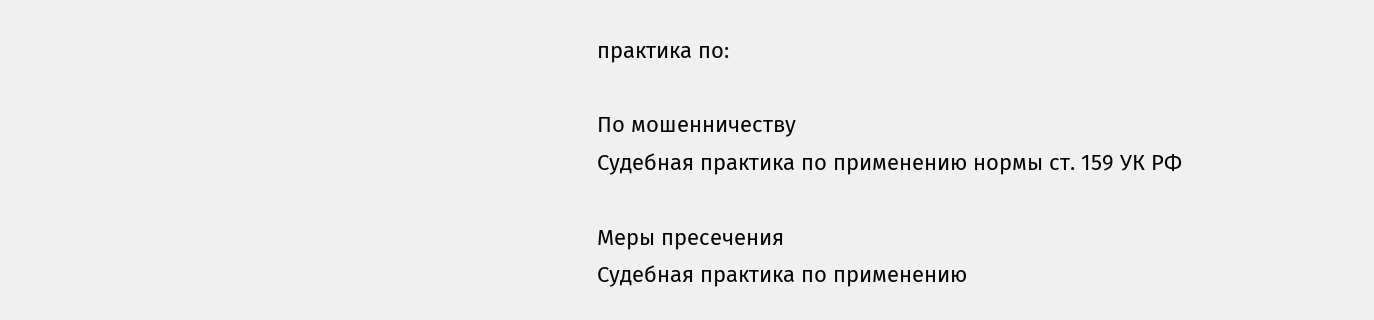практика по:

По мошенничеству
Судебная практика по применению нормы ст. 159 УК РФ

Меры пресечения
Судебная практика по применению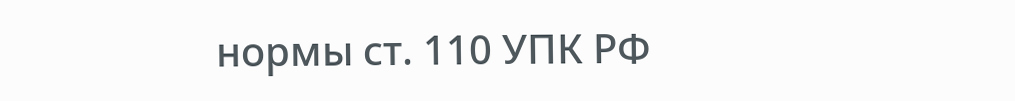нормы ст. 110 УПК РФ